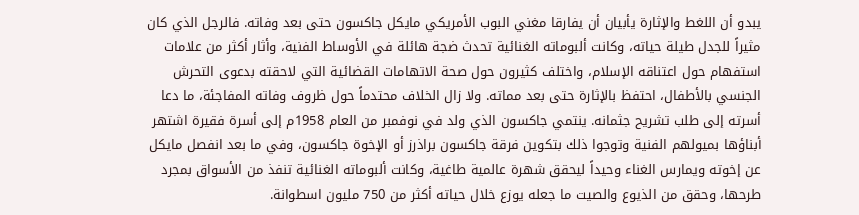يبدو أن اللغط والإثارة يأبيان أن يفارقا مغني البوب الأمريكي مايكل جاكسون حتى بعد وفاته. فالرجل الذي كان مثيراً للجدل طيلة حياته، وكانت ألبوماته الغنائية تحدث ضجة هائلة في الأوساط الفنية، وأثار أكثر من علامات استفهام حول اعتناقه الإسلام، واختلف كثيرون حول صحة الاتهامات القضائية التي لاحقته بدعوى التحرش الجنسي بالأطفال، احتفظ بالإثارة حتى بعد مماته. ولا زال الخلاف محتدماً حول ظروف وفاته المفاجئة، ما دعا أسرته إلى طلب تشريح جثمانه. ينتمي جاكسون الذي ولد في نوفمبر من العام 1958م إلى أسرة فقيرة اشتهر أبناؤها بميولهم الفنية وتوجوا ذلك بتكوين فرقة جاكسون براذرز أو الإخوة جاكسون، وفي ما بعد انفصل مايكل عن إخوته ويمارس الغناء وحيداً ليحقق شهرة عالمية طاغية، وكانت ألبوماته الغنائية تنفذ من الأسواق بمجرد طرحها، وحقق من الذيوع والصيت ما جعله يوزع خلال حياته أكثر من 750 مليون اسطوانة.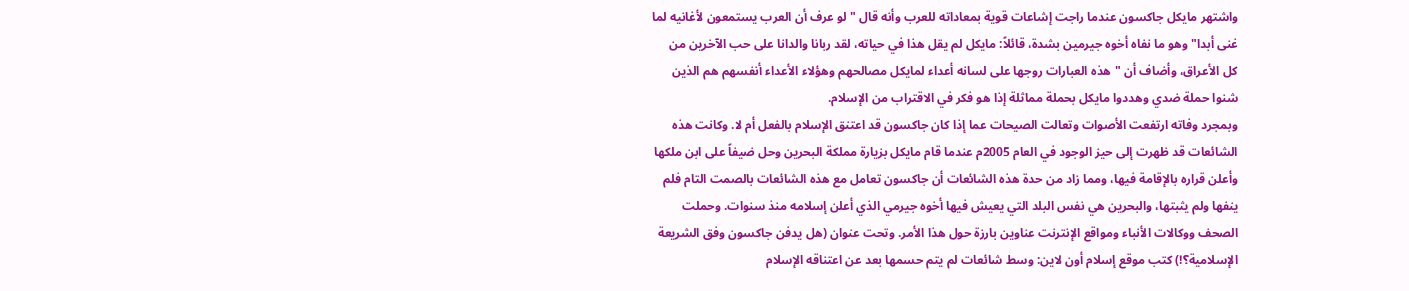واشتهر مايكل جاكسون عندما راجت إشاعات قوية بمعاداته للعرب وأنه قال "لو عرف أن العرب يستمعون لأغانيه لما غنى أبدا" وهو ما نفاه أخوه جيرمين بشدة، قائلاً: مايكل لم يقل هذا في حياته، لقد ربانا والدانا على حب الآخرين من كل الأعراق، وأضاف أن "هذه العبارات روجها على لسانه أعداء لمايكل مصالحهم وهؤلاء الأعداء أنفسهم هم الذين شنوا حملة ضدي وهددوا مايكل بحملة مماثلة إذا هو فكر في الاقتراب من الإسلام.
وبمجرد وفاته ارتفعت الأصوات وتعالت الصيحات عما إذا كان جاكسون قد اعتنق الإسلام بالفعل أم لا. وكانت هذه الشائعات قد ظهرت إلى حيز الوجود في العام 2005م عندما قام مايكل بزيارة مملكة البحرين وحل ضيفاً على ابن ملكها وأعلن قراره بالإقامة فيها، ومما زاد من حدة هذه الشائعات أن جاكسون تعامل مع هذه الشائعات بالصمت التام فلم ينفها ولم يثبتها، والبحرين هي نفس البلد التي يعيش فيها أخوه جيرمي الذي أعلن إسلامه منذ سنوات. وحملت الصحف ووكالات الأنباء ومواقع الإنترنت عناوين بارزة حول هذا الأمر. وتحت عنوان (هل يدفن جاكسون وفق الشريعة الإسلامية؟!) كتب موقع إسلام أون لاين: وسط شائعات لم يتم حسمها بعد عن اعتناقه الإسلام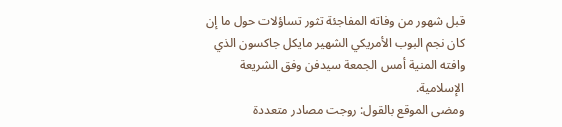قبل شهور من وفاته المفاجئة تثور تساؤلات حول ما إن كان نجم البوب الأمريكي الشهير مايكل جاكسون الذي وافته المنية أمس الجمعة سيدفن وفق الشريعة الإسلامية.
ومضى الموقع بالقول: روجت مصادر متعددة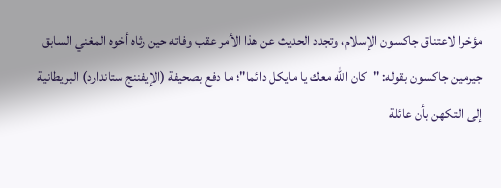مؤخرا لاعتناق جاكسون الإسلام، وتجدد الحديث عن هذا الأمر عقب وفاته حين رثاه أخوه المغني السابق جيرمين جاكسون بقوله: "كان الله معك يا مايكل دائما"؛ ما دفع بصحيفة (الإيفننج ستاندارد) البريطانية إلى التكهن بأن عائلة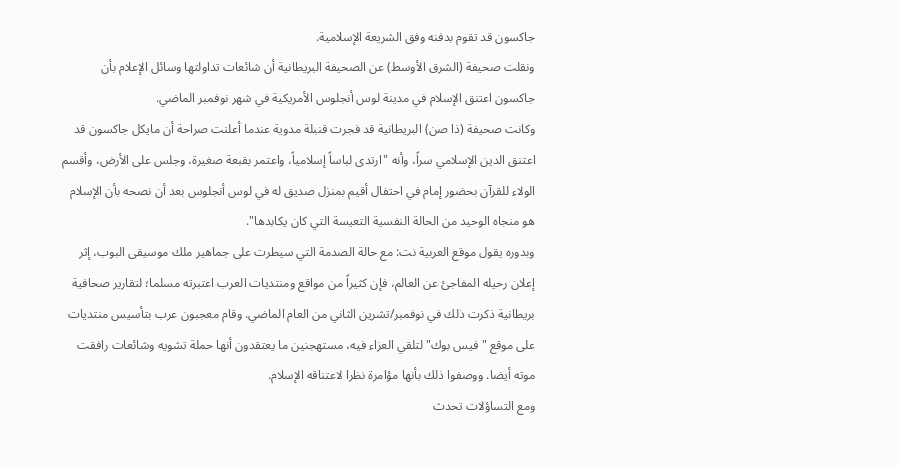جاكسون قد تقوم بدفنه وفق الشريعة الإسلامية.
ونقلت صحيفة (الشرق الأوسط) عن الصحيفة البريطانية أن شائعات تداولتها وسائل الإعلام بأن جاكسون اعتنق الإسلام في مدينة لوس أنجلوس الأمريكية في شهر نوفمبر الماضي.
وكانت صحيفة (ذا صن) البريطانية قد فجرت قنبلة مدوية عندما أعلنت صراحة أن مايكل جاكسون قد اعتنق الدين الإسلامي سراً، وأنه "ارتدى لباساً إسلامياً، واعتمر بقبعة صغيرة، وجلس على الأرض، وأقسم الولاء للقرآن بحضور إمام في احتفال أقيم بمنزل صديق له في لوس أنجلوس بعد أن نصحه بأن الإسلام هو منجاه الوحيد من الحالة النفسية التعيسة التي كان يكابدها".
وبدوره يقول موقع العربية نت: مع حالة الصدمة التي سيطرت على جماهير ملك موسيقى البوب، إثر إعلان رحيله المفاجئ عن العالم، فإن كثيراً من مواقع ومنتديات العرب اعتبرته مسلما؛ لتقارير صحافية بريطانية ذكرت ذلك في نوفمبر/تشرين الثاني من العام الماضي. وقام معجبون عرب بتأسيس منتديات على موقع "فيس بوك" لتلقي العزاء فيه، مستهجنين ما يعتقدون أنها حملة تشويه وشائعات رافقت موته أيضا. ووصفوا ذلك بأنها مؤامرة نظرا لاعتناقه الإسلام.
ومع التساؤلات تحدث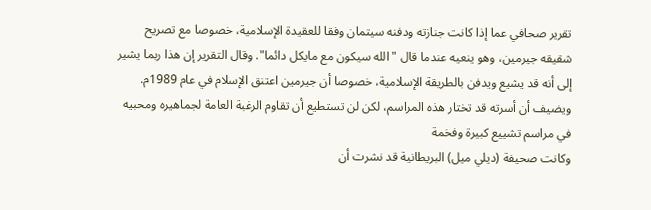تقرير صحافي عما إذا كانت جنازته ودفنه سيتمان وفقا للعقيدة الإسلامية، خصوصا مع تصريح شقيقه جيرمين، وهو ينعيه عندما قال "الله سيكون مع مايكل دائما". وقال التقرير إن هذا ربما يشير إلى أنه قد يشيع ويدفن بالطريقة الإسلامية، خصوصا أن جيرمين اعتنق الإسلام في عام 1989م.
ويضيف أن أسرته قد تختار هذه المراسم، لكن لن تستطيع أن تقاوم الرغبة العامة لجماهيره ومحبيه في مراسم تشييع كبيرة وفخمة
وكانت صحيفة (ديلي ميل) البريطانية قد نشرت أن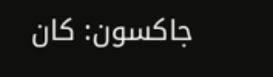جاكسون: كان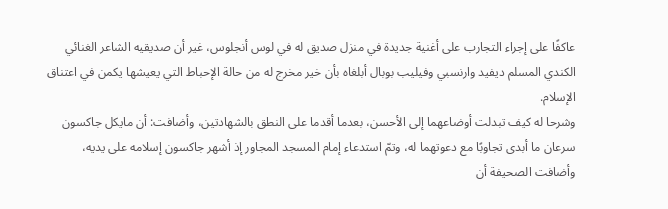عاكفًا على إجراء التجارب على أغنية جديدة في منزل صديق له في لوس أنجلوس، غير أن صديقيه الشاعر الغنائي الكندي المسلم ديفيد وارنسبي وفيليب بوبال أبلغاه بأن خير مخرج له من حالة الإحباط التي يعيشها يكمن في اعتناق الإسلام.
وشرحا له كيف تبدلت أوضاعهما إلى الأحسن، بعدما أقدما على النطق بالشهادتين، وأضافت: أن مايكل جاكسون سرعان ما أبدى تجاوبًا مع دعوتهما له، وتمّ استدعاء إمام المسجد المجاور إذ أشهر جاكسون إسلامه على يديه، وأضافت الصحيفة أن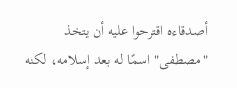أصدقاءه اقترحوا عليه أن يتخذ "مصطفى" اسمًا له بعد إسلامه، لكنه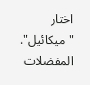اختار "ميكائيل".
المفضلات